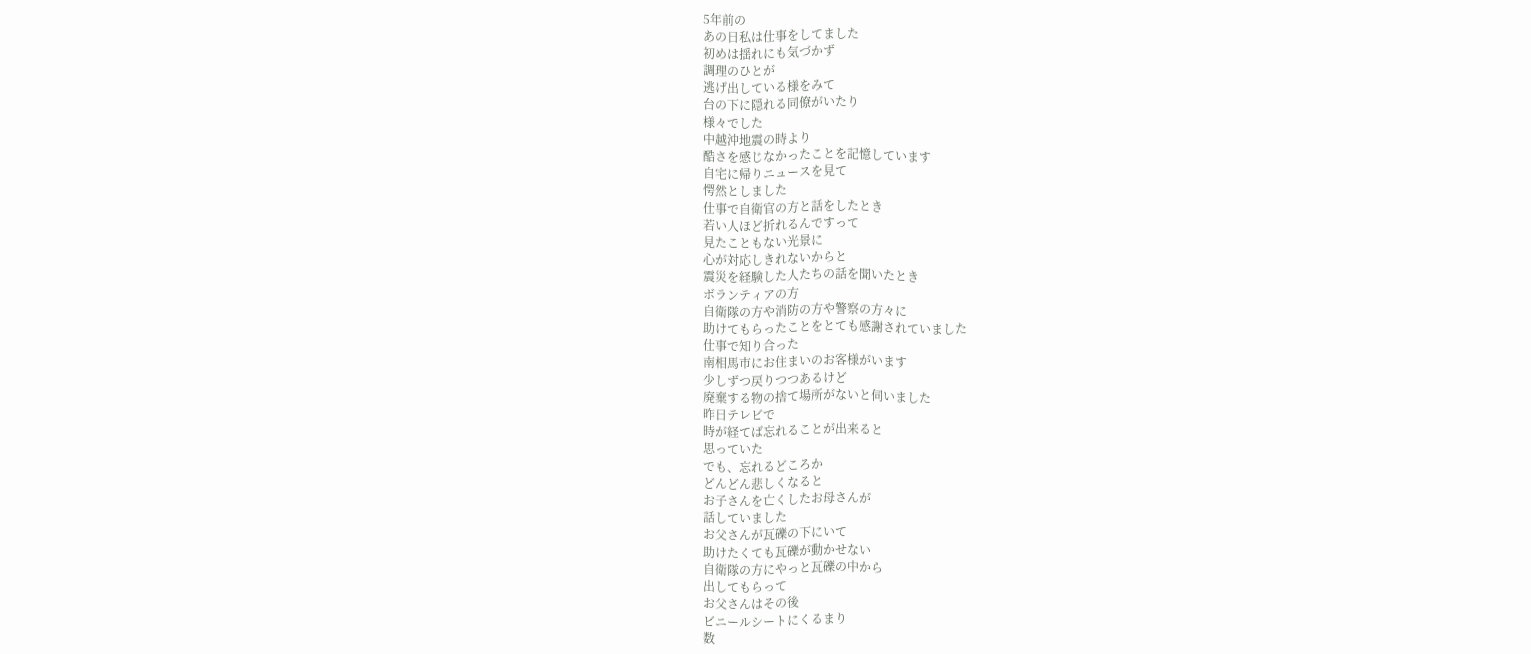5年前の
あの日私は仕事をしてました
初めは揺れにも気づかず
調理のひとが
逃げ出している様をみて
台の下に隠れる同僚がいたり
様々でした
中越沖地震の時より
酷さを感じなかったことを記憶しています
自宅に帰りニュースを見て
愕然としました
仕事で自衛官の方と話をしたとき
若い人ほど折れるんですって
見たこともない光景に
心が対応しきれないからと
震災を経験した人たちの話を聞いたとき
ボランティアの方
自衛隊の方や消防の方や警察の方々に
助けてもらったことをとても感謝されていました
仕事で知り合った
南相馬市にお住まいのお客様がいます
少しずつ戻りつつあるけど
廃棄する物の捨て場所がないと伺いました
昨日テレビで
時が経てば忘れることが出来ると
思っていた
でも、忘れるどころか
どんどん悲しくなると
お子さんを亡くしたお母さんが
話していました
お父さんが瓦礫の下にいて
助けたくても瓦礫が動かせない
自衛隊の方にやっと瓦礫の中から
出してもらって
お父さんはその後
ビニールシートにくるまり
数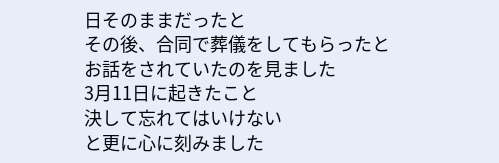日そのままだったと
その後、合同で葬儀をしてもらったと
お話をされていたのを見ました
3月11日に起きたこと
決して忘れてはいけない
と更に心に刻みました